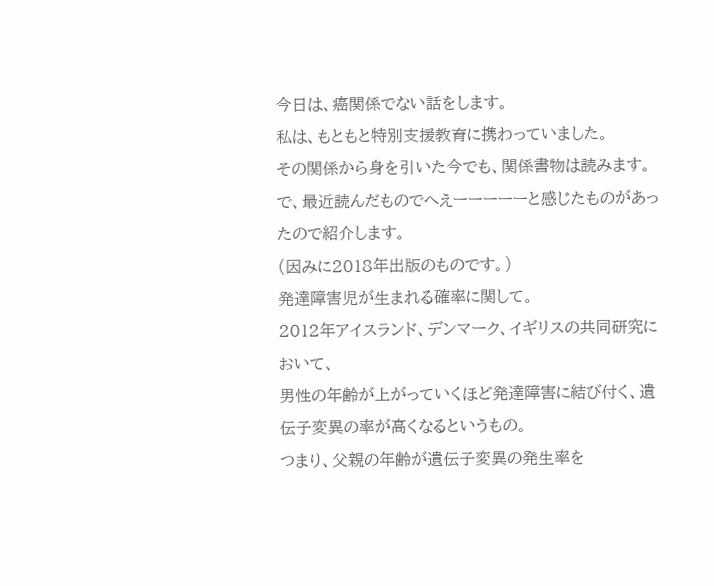今日は、癌関係でない話をします。
私は、もともと特別支援教育に携わっていました。
その関係から身を引いた今でも、関係書物は読みます。
で、最近読んだものでへえーーーーーと感じたものがあったので紹介します。
(因みに2018年出版のものです。)
発達障害児が生まれる確率に関して。
2012年アイスランド、デンマーク、イギリスの共同研究において、
男性の年齢が上がっていくほど発達障害に結び付く、遺伝子変異の率が高くなるというもの。
つまり、父親の年齢が遺伝子変異の発生率を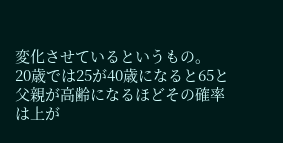変化させているというもの。
20歳では25が40歳になると65と父親が高齢になるほどその確率は上が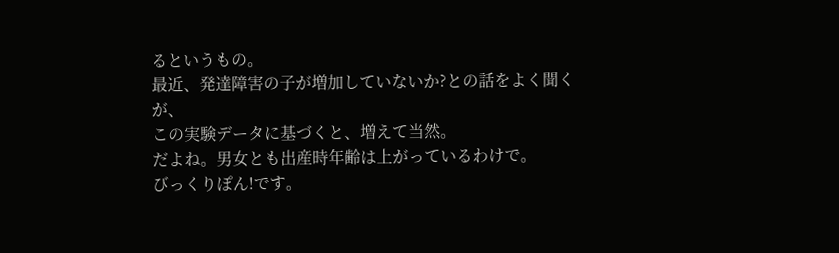るというもの。
最近、発達障害の子が増加していないか?との話をよく聞くが、
この実験データに基づくと、増えて当然。
だよね。男女とも出産時年齢は上がっているわけで。
びっくりぽん!です。